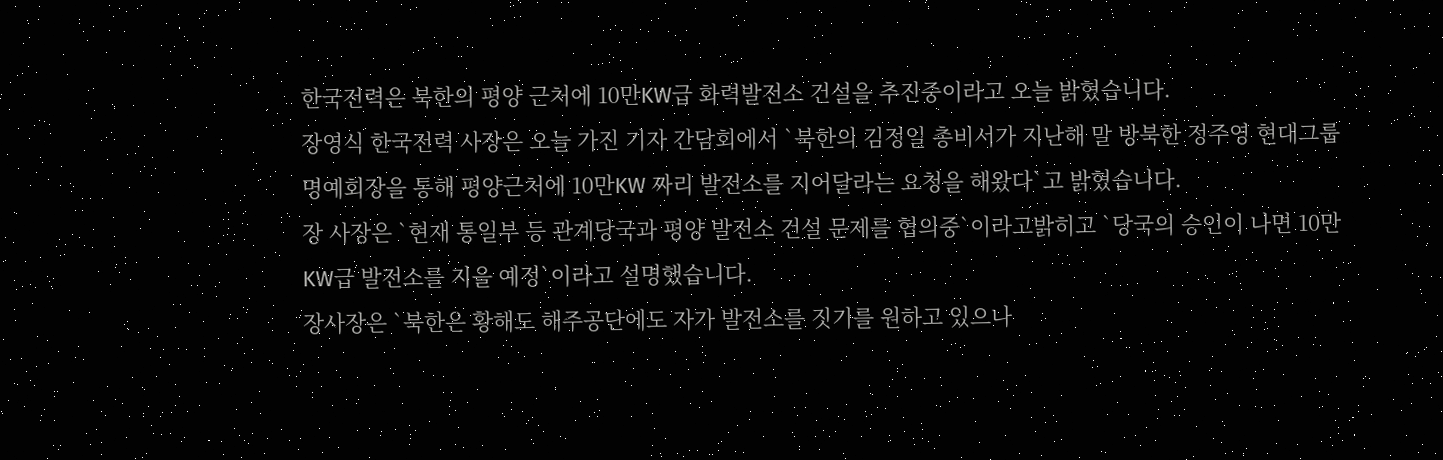한국전력은 북한의 평양 근처에 10만KW급 화력발전소 건설을 추진중이라고 오늘 밝혔습니다.
장영식 한국전력 사장은 오늘 가진 기자 간담회에서 `북한의 김정일 총비서가 지난해 말 방북한 정주영 현대그룹 명예회장을 통해 평양근처에 10만KW 짜리 발전소를 지어달라는 요청을 해왔다`고 밝혔습니다.
장 사장은 `현재 통일부 등 관계당국과 평양 발전소 건설 문제를 협의중`이라고밝히고 `당국의 승인이 나면 10만KW급 발전소를 지을 예정`이라고 설명했습니다.
장사장은 `북한은 황해도 해주공단에도 자가 발전소를 짓기를 원하고 있으나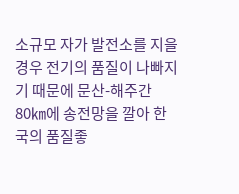소규모 자가 발전소를 지을 경우 전기의 품질이 나빠지기 때문에 문산-해주간 80㎞에 송전망을 깔아 한국의 품질좋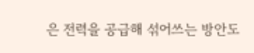은 전력을 공급해 섞어쓰는 방안도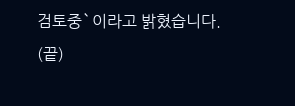검토중`이라고 밝혔습니다.
(끝)